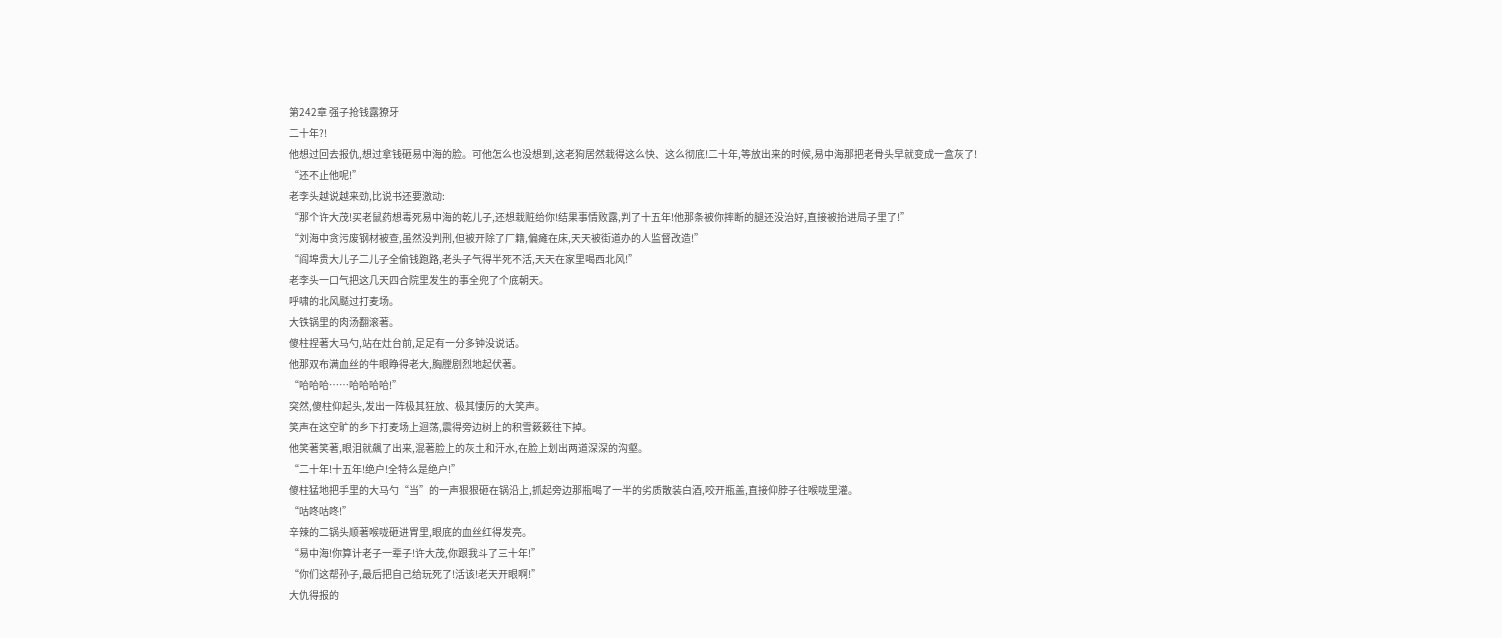第242章 强子抢钱露獠牙
二十年?!
他想过回去报仇,想过拿钱砸易中海的脸。可他怎么也没想到,这老狗居然栽得这么快、这么彻底!二十年,等放出来的时候,易中海那把老骨头早就变成一盒灰了!
“还不止他呢!”
老李头越说越来劲,比说书还要激动:
“那个许大茂!买老鼠药想毒死易中海的乾儿子,还想栽赃给你!结果事情败露,判了十五年!他那条被你摔断的腿还没治好,直接被抬进局子里了!”
“刘海中贪污废钢材被查,虽然没判刑,但被开除了厂籍,偏瘫在床,天天被街道办的人监督改造!”
“阎埠贵大儿子二儿子全偷钱跑路,老头子气得半死不活,天天在家里喝西北风!”
老李头一口气把这几天四合院里发生的事全兜了个底朝天。
呼啸的北风颳过打麦场。
大铁锅里的肉汤翻滚著。
傻柱捏著大马勺,站在灶台前,足足有一分多钟没说话。
他那双布满血丝的牛眼睁得老大,胸膛剧烈地起伏著。
“哈哈哈……哈哈哈哈!”
突然,傻柱仰起头,发出一阵极其狂放、极其悽厉的大笑声。
笑声在这空旷的乡下打麦场上迴荡,震得旁边树上的积雪簌簌往下掉。
他笑著笑著,眼泪就飆了出来,混著脸上的灰土和汗水,在脸上划出两道深深的沟壑。
“二十年!十五年!绝户!全特么是绝户!”
傻柱猛地把手里的大马勺“当”的一声狠狠砸在锅沿上,抓起旁边那瓶喝了一半的劣质散装白酒,咬开瓶盖,直接仰脖子往喉咙里灌。
“咕咚咕咚!”
辛辣的二锅头顺著喉咙砸进胃里,眼底的血丝红得发亮。
“易中海!你算计老子一辈子!许大茂,你跟我斗了三十年!”
“你们这帮孙子,最后把自己给玩死了!活该!老天开眼啊!”
大仇得报的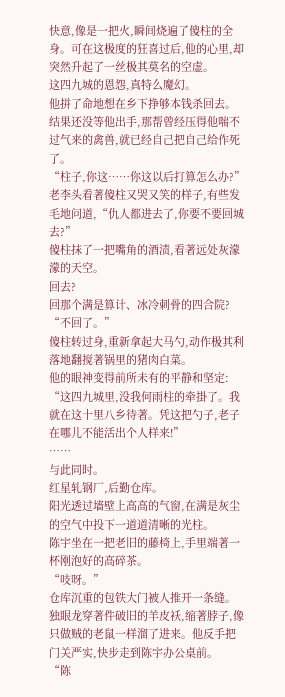快意,像是一把火,瞬间烧遍了傻柱的全身。可在这极度的狂喜过后,他的心里,却突然升起了一丝极其莫名的空虚。
这四九城的恩怨,真特么魔幻。
他拼了命地想在乡下挣够本钱杀回去。结果还没等他出手,那帮曾经压得他喘不过气来的禽兽,就已经自己把自己给作死了。
“柱子,你这……你这以后打算怎么办?”老李头看著傻柱又哭又笑的样子,有些发毛地问道,“仇人都进去了,你要不要回城去?”
傻柱抹了一把嘴角的酒渍,看著远处灰濛濛的天空。
回去?
回那个满是算计、冰冷刺骨的四合院?
“不回了。”
傻柱转过身,重新拿起大马勺,动作极其利落地翻搅著锅里的猪肉白菜。
他的眼神变得前所未有的平静和坚定:
“这四九城里,没我何雨柱的牵掛了。我就在这十里八乡待著。凭这把勺子,老子在哪儿不能活出个人样来!”
……
与此同时。
红星轧钢厂,后勤仓库。
阳光透过墙壁上高高的气窗,在满是灰尘的空气中投下一道道清晰的光柱。
陈宇坐在一把老旧的藤椅上,手里端著一杯刚泡好的高碎茶。
“吱呀。”
仓库沉重的包铁大门被人推开一条缝。
独眼龙穿著件破旧的羊皮袄,缩著脖子,像只做贼的老鼠一样溜了进来。他反手把门关严实,快步走到陈宇办公桌前。
“陈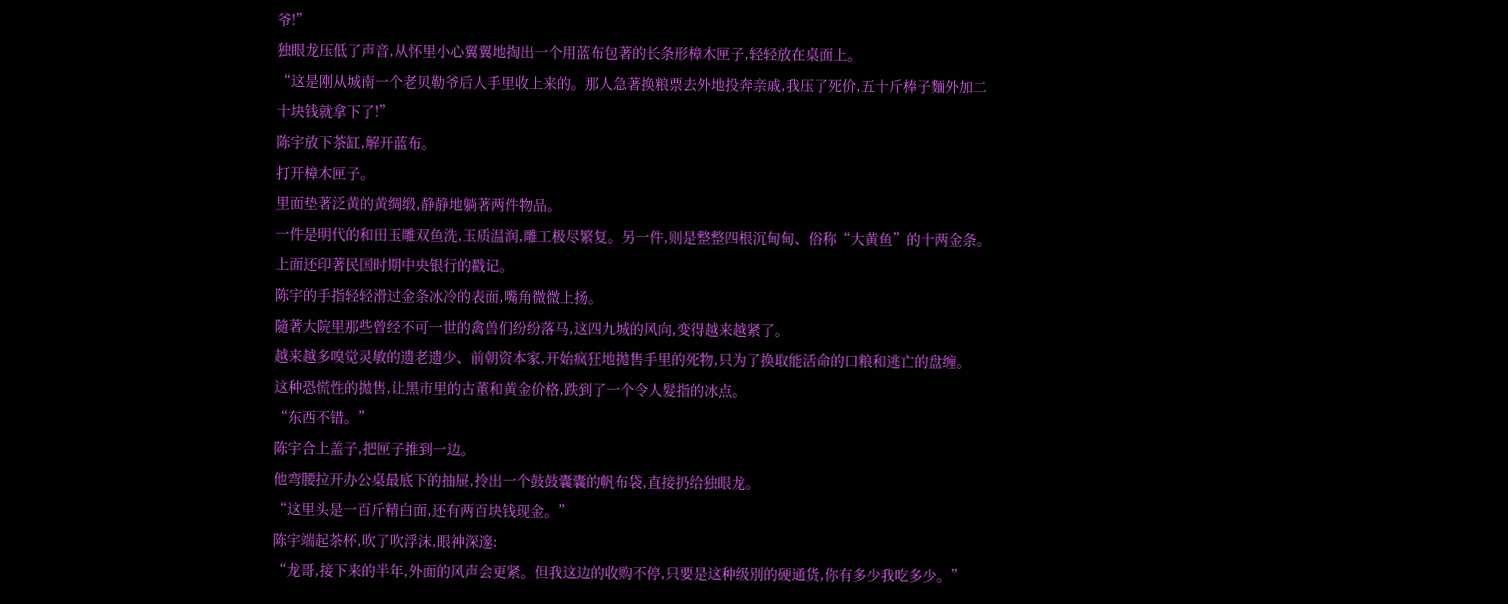爷!”
独眼龙压低了声音,从怀里小心翼翼地掏出一个用蓝布包著的长条形樟木匣子,轻轻放在桌面上。
“这是刚从城南一个老贝勒爷后人手里收上来的。那人急著换粮票去外地投奔亲戚,我压了死价,五十斤棒子麵外加二十块钱就拿下了!”
陈宇放下茶缸,解开蓝布。
打开樟木匣子。
里面垫著泛黄的黄绸缎,静静地躺著两件物品。
一件是明代的和田玉雕双鱼洗,玉质温润,雕工极尽繁复。另一件,则是整整四根沉甸甸、俗称“大黄鱼”的十两金条。上面还印著民国时期中央银行的戳记。
陈宇的手指轻轻滑过金条冰冷的表面,嘴角微微上扬。
隨著大院里那些曾经不可一世的禽兽们纷纷落马,这四九城的风向,变得越来越紧了。
越来越多嗅觉灵敏的遗老遗少、前朝资本家,开始疯狂地拋售手里的死物,只为了换取能活命的口粮和逃亡的盘缠。
这种恐慌性的拋售,让黑市里的古董和黄金价格,跌到了一个令人髮指的冰点。
“东西不错。”
陈宇合上盖子,把匣子推到一边。
他弯腰拉开办公桌最底下的抽屉,拎出一个鼓鼓囊囊的帆布袋,直接扔给独眼龙。
“这里头是一百斤精白面,还有两百块钱现金。”
陈宇端起茶杯,吹了吹浮沫,眼神深邃:
“龙哥,接下来的半年,外面的风声会更紧。但我这边的收购不停,只要是这种级別的硬通货,你有多少我吃多少。”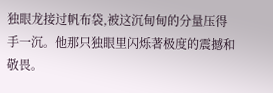独眼龙接过帆布袋,被这沉甸甸的分量压得手一沉。他那只独眼里闪烁著极度的震撼和敬畏。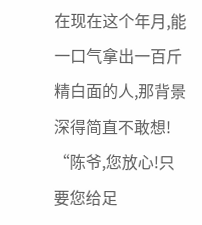在现在这个年月,能一口气拿出一百斤精白面的人,那背景深得简直不敢想!
“陈爷,您放心!只要您给足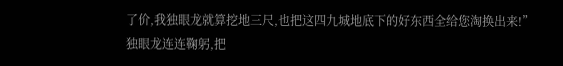了价,我独眼龙就算挖地三尺,也把这四九城地底下的好东西全给您淘换出来!”
独眼龙连连鞠躬,把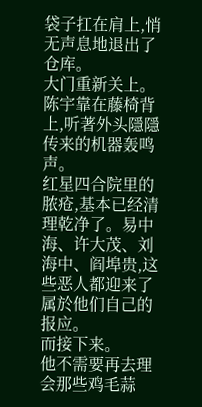袋子扛在肩上,悄无声息地退出了仓库。
大门重新关上。
陈宇靠在藤椅背上,听著外头隱隱传来的机器轰鸣声。
红星四合院里的脓疮,基本已经清理乾净了。易中海、许大茂、刘海中、阎埠贵,这些恶人都迎来了属於他们自己的报应。
而接下来。
他不需要再去理会那些鸡毛蒜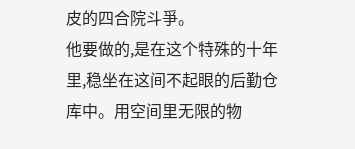皮的四合院斗爭。
他要做的,是在这个特殊的十年里,稳坐在这间不起眼的后勤仓库中。用空间里无限的物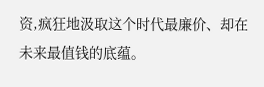资,疯狂地汲取这个时代最廉价、却在未来最值钱的底蕴。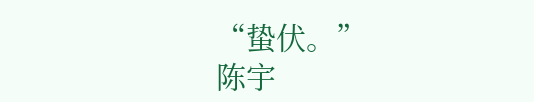“蛰伏。”
陈宇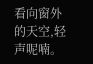看向窗外的天空,轻声呢喃。